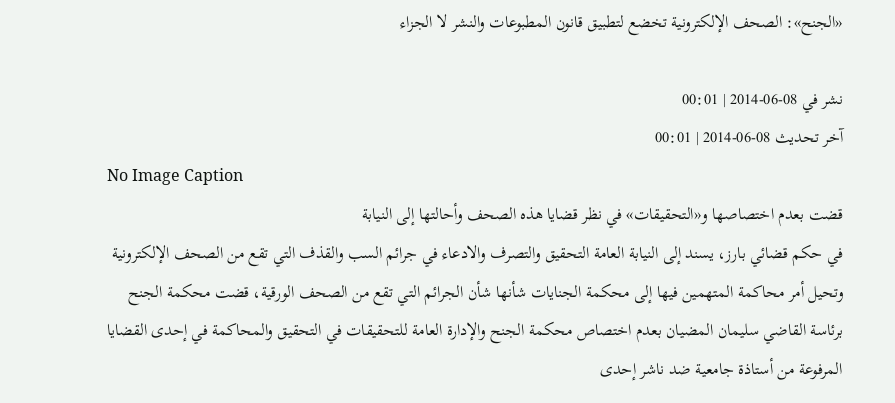«الجنح»: الصحف الإلكترونية تخضع لتطبيق قانون المطبوعات والنشر لا الجزاء

نشر في 08-06-2014 | 00:01
آخر تحديث 08-06-2014 | 00:01
No Image Caption
قضت بعدم اختصاصها و«التحقيقات» في نظر قضايا هذه الصحف وأحالتها إلى النيابة
في حكم قضائي بارز، يسند إلى النيابة العامة التحقيق والتصرف والادعاء في جرائم السب والقذف التي تقع من الصحف الإلكترونية وتحيل أمر محاكمة المتهمين فيها إلى محكمة الجنايات شأنها شأن الجرائم التي تقع من الصحف الورقية، قضت محكمة الجنح برئاسة القاضي سليمان المضيان بعدم اختصاص محكمة الجنح والإدارة العامة للتحقيقات في التحقيق والمحاكمة في إحدى القضايا المرفوعة من أستاذة جامعية ضد ناشر إحدى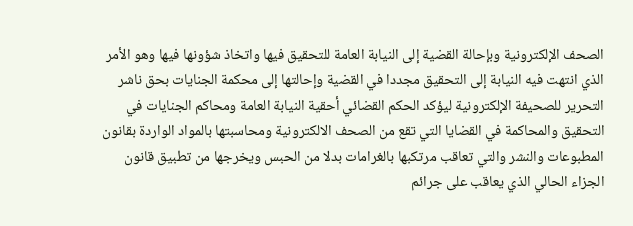الصحف الإلكترونية وبإحالة القضية إلى النيابة العامة للتحقيق فيها واتخاذ شؤونها فيها وهو الأمر الذي انتهت فيه النيابة إلى التحقيق مجددا في القضية وإحالتها إلى محكمة الجنايات بحق ناشر التحرير للصحيفة الإلكترونية ليؤكد الحكم القضائي أحقية النيابة العامة ومحاكم الجنايات في التحقيق والمحاكمة في القضايا التي تقع من الصحف الالكترونية ومحاسبتها بالمواد الواردة بقانون المطبوعات والنشر والتي تعاقب مرتكبها بالغرامات بدلا من الحبس ويخرجها من تطبيق قانون الجزاء الحالي الذي يعاقب على جرائم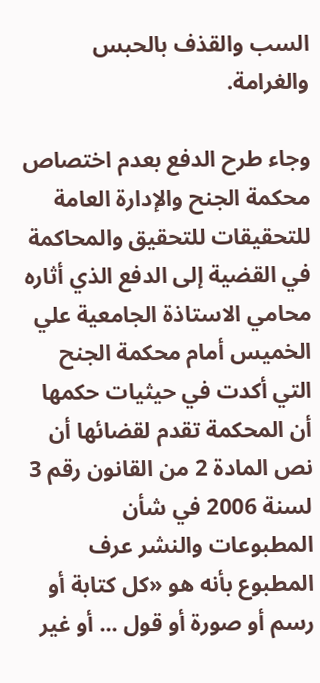السب والقذف بالحبس والغرامة.

وجاء طرح الدفع بعدم اختصاص محكمة الجنح والإدارة العامة للتحقيقات للتحقيق والمحاكمة في القضية إلى الدفع الذي أثاره محامي الاستاذة الجامعية علي الخميس أمام محكمة الجنح التي أكدت في حيثيات حكمها أن المحكمة تقدم لقضائها أن نص المادة 2 من القانون رقم 3 لسنة 2006 في شأن المطبوعات والنشر عرف المطبوع بأنه هو «كل كتابة أو رسم أو صورة أو قول ... أو غير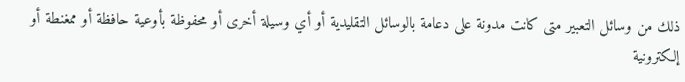ذلك من وسائل التعبير متى كانت مدونة على دعامة بالوسائل التقليدية أو أي وسيلة أخرى أو محفوظة بأوعية حافظة أو ممغنطة أو إلكترونية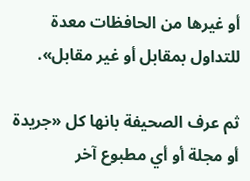أو غيرها من الحافظات معدة للتداول بمقابل أو غير مقابل».

ثم عرف الصحيفة بانها كل «جريدة أو مجلة أو أي مطبوع آخر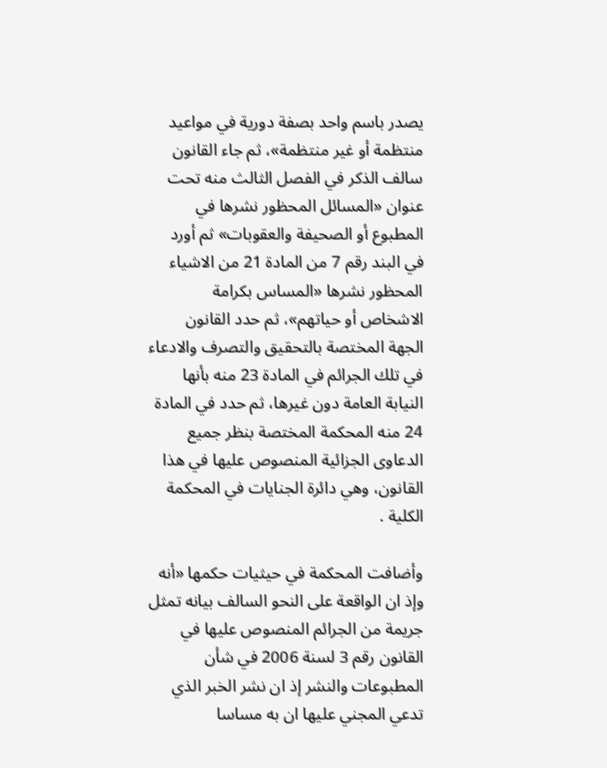يصدر باسم واحد بصفة دورية في مواعيد منتظمة أو غير منتظمة»، ثم جاء القانون سالف الذكر في الفصل الثالث منه تحت عنوان «المسائل المحظور نشرها في المطبوع أو الصحيفة والعقوبات» ثم أورد في البند رقم 7 من المادة 21 من الاشياء المحظور نشرها «المساس بكرامة الاشخاص أو حياتهم»، ثم حدد القانون الجهة المختصة بالتحقيق والتصرف والادعاء في تلك الجرائم في المادة 23 منه بأنها النيابة العامة دون غيرها، ثم حدد في المادة 24 منه المحكمة المختصة بنظر جميع الدعاوى الجزائية المنصوص عليها في هذا القانون، وهي دائرة الجنايات في المحكمة الكلية .

وأضافت المحكمة في حيثيات حكمها «أنه وإذ ان الواقعة على النحو السالف بيانه تمثل جريمة من الجرائم المنصوص عليها في القانون رقم 3 لسنة 2006 في شأن المطبوعات والنشر إذ ان نشر الخبر الذي تدعي المجني عليها ان به مساسا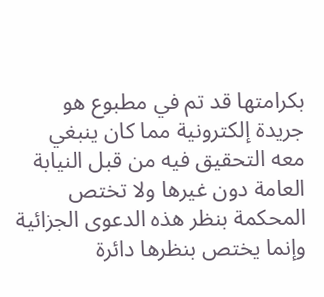بكرامتها قد تم في مطبوع هو جريدة إلكترونية مما كان ينبغي معه التحقيق فيه من قبل النيابة العامة دون غيرها ولا تختص المحكمة بنظر هذه الدعوى الجزائية وإنما يختص بنظرها دائرة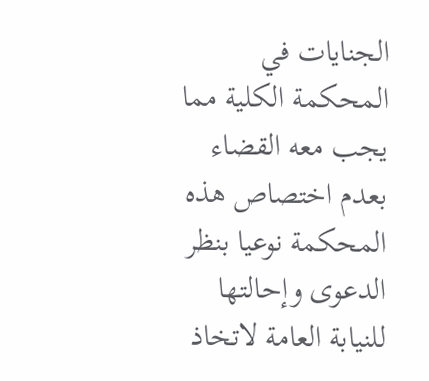الجنايات في المحكمة الكلية مما يجب معه القضاء بعدم اختصاص هذه المحكمة نوعيا بنظر الدعوى وإحالتها للنيابة العامة لاتخاذ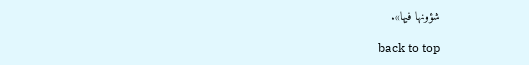شؤونها فيها».

back to top